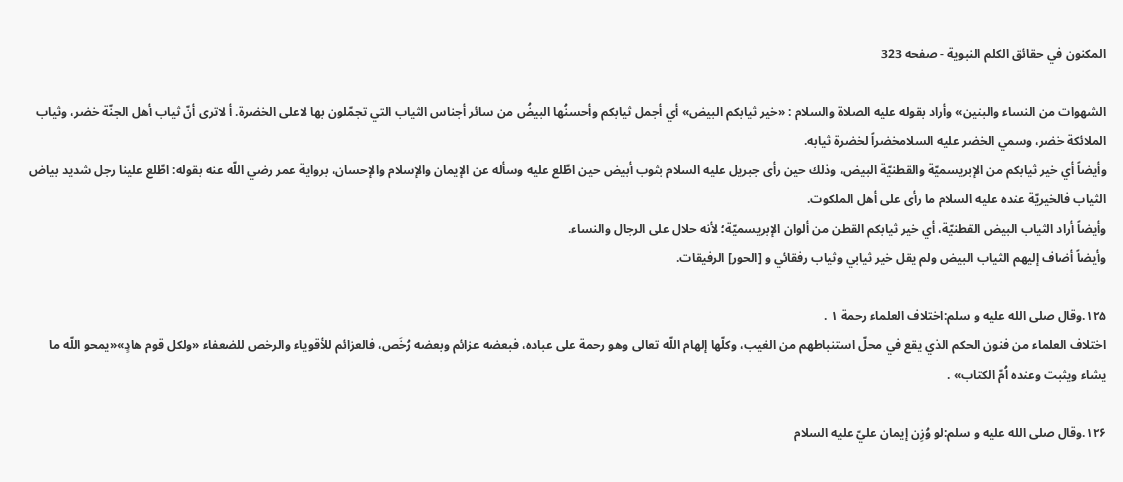المكنون في حقائق الكلم النبوية - صفحه 323

الشهوات من النساء والبنين» وأراد بقوله عليه الصلاة والسلام : «خير ثيابكم البيض» أي أجمل ثيابكم وأحسنُها البيضُ من سائر أجناس الثياب التي تجمّلون بها لاعلى الخضرة. أ لاترى أنّ ثياب أهل الجنّة خضر، وثياب الملائكة خضر، وسمي الخضر عليه السلامخضراً لخضرة ثيابه.
وأيضاً أي خير ثيابكم من الإبريسميّة والقطنيّة البيض، وذلك حين رأى جبريل عليه السلام بثوب أبيض حين اطّلع عليه وسأله عن الإيمان والإسلام والإحسان، برواية عمر رضي اللّه عنه بقوله: اطّلع علينا رجل شديد بياض الثياب فالخيريّة عنده عليه السلام ما رأى على أهل الملكوت.
وأيضاً أراد الثياب البيض القطنيّة، أي خير ثيابكم القطن من ألوان الإبريسميّة؛ لأنه حلال على الرجال والنساء.
وأيضاً أضاف إليهم الثياب البيض ولم يقل خير ثيابي وثياب رفقائي و [الحور] الرفيقات.

۱۲۵.وقال صلى الله عليه و سلم:اختلاف العلماء رحمة ۱ .
اختلاف العلماء من فنون الحكم الذي يقع في محلّ استنباطهم من الغيب، وكلّها إلهام اللّه تعالى وهو رحمة على عباده، فبعضه عزائم وبعضه رُخَص، فالعزائم للأقوياء والرخص للضعفاء «ولكل قوم هادٍ»«يمحو اللّه ما يشاء ويثبت وعنده اُمّ الكتاب» .

۱۲۶.وقال صلى الله عليه و سلم:لو وُزِن إيمان عليّ عليه السلام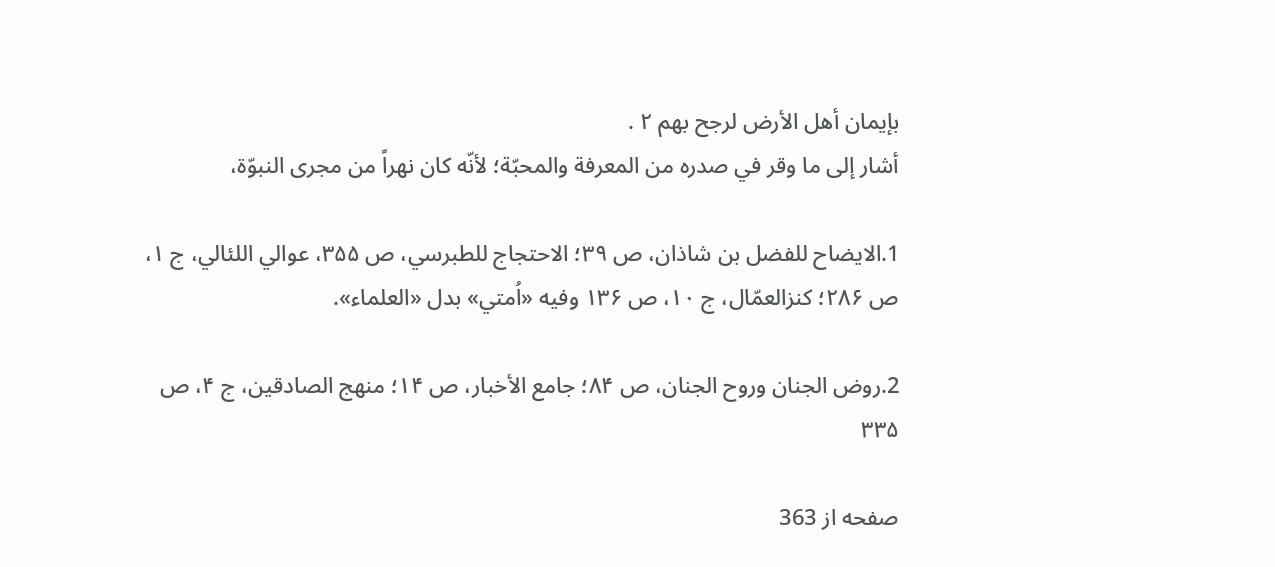بإيمان أهل الأرض لرجح بهم ۲ .
أشار إلى ما وقر في صدره من المعرفة والمحبّة؛ لأنّه كان نهراً من مجرى النبوّة،

1.الايضاح للفضل بن شاذان، ص ۳۹؛ الاحتجاج للطبرسي، ص ۳۵۵، عوالي اللئالي، ج ۱، ص ۲۸۶؛ كنزالعمّال، ج ۱۰، ص ۱۳۶ وفيه «اُمتي» بدل «العلماء».

2.روض الجنان وروح الجنان، ص ۸۴؛ جامع الأخبار، ص ۱۴؛ منهج الصادقين، ج ۴، ص ۳۳۵

صفحه از 363